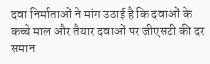दवा निर्माताओं ने मांग उठाई है कि दवाओं के कच्चे माल और तैयार दवाओं पर जीएसटी की दर समान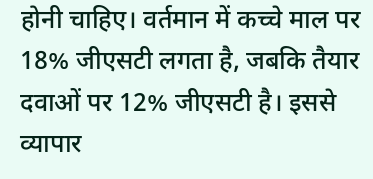होनी चाहिए। वर्तमान में कच्चे माल पर 18% जीएसटी लगता है, जबकि तैयार दवाओं पर 12% जीएसटी है। इससे व्यापार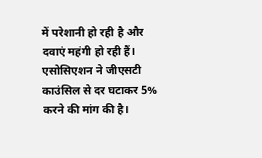में परेशानी हो रही है और दवाएं महंगी हो रही हैं। एसोसिएशन ने जीएसटी काउंसिल से दर घटाकर 5% करने की मांग की है।